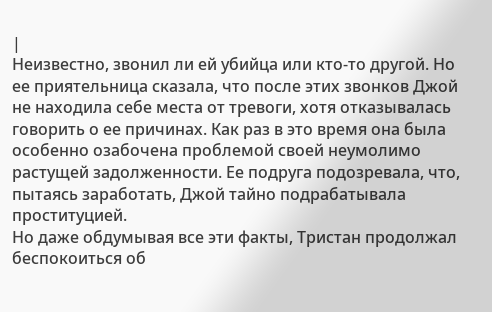|
Неизвестно, звонил ли ей убийца или кто-то другой. Но ее приятельница сказала, что после этих звонков Джой не находила себе места от тревоги, хотя отказывалась говорить о ее причинах. Как раз в это время она была особенно озабочена проблемой своей неумолимо растущей задолженности. Ее подруга подозревала, что, пытаясь заработать, Джой тайно подрабатывала проституцией.
Но даже обдумывая все эти факты, Тристан продолжал беспокоиться об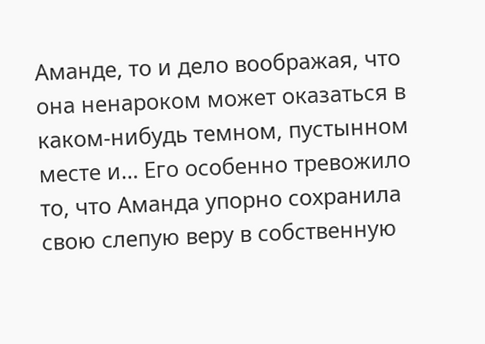Аманде, то и дело воображая, что она ненароком может оказаться в каком-нибудь темном, пустынном месте и… Его особенно тревожило то, что Аманда упорно сохранила свою слепую веру в собственную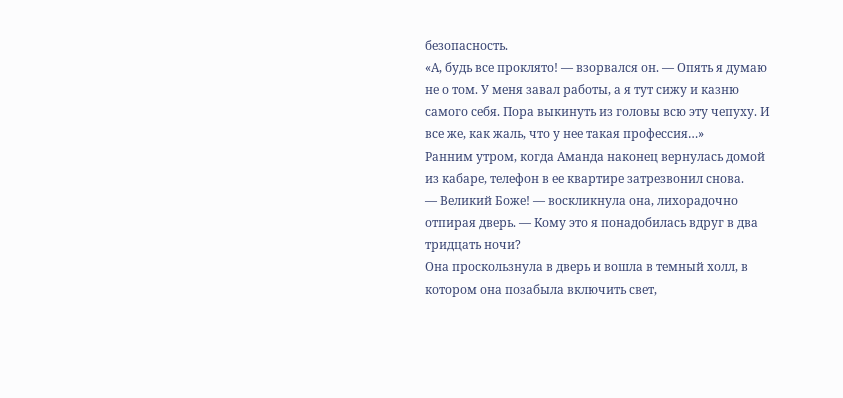безопасность.
«А, будь все проклято! — взорвался он. — Опять я думаю не о том. У меня завал работы, а я тут сижу и казню самого себя. Пора выкинуть из головы всю эту чепуху. И все же, как жаль, что у нее такая профессия…»
Ранним утром, когда Аманда наконец вернулась домой из кабаре, телефон в ее квартире затрезвонил снова.
— Великий Боже! — воскликнула она, лихорадочно отпирая дверь. — Кому это я понадобилась вдруг в два тридцать ночи?
Она проскользнула в дверь и вошла в темный холл, в котором она позабыла включить свет,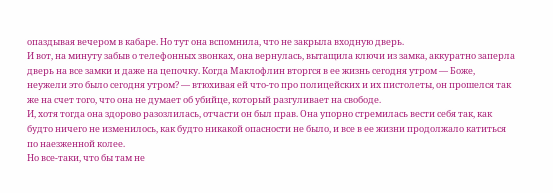опаздывая вечером в кабаре. Но тут она вспомнила, что не закрыла входную дверь.
И вот, на минуту забыв о телефонных звонках, она вернулась, вытащила ключи из замка, аккуратно заперла дверь на все замки и даже на цепочку. Когда Маклофлин вторгся в ее жизнь сегодня утром — Боже, неужели это было сегодня утром? — втюхивая ей что-то про полицейских и их пистолеты, он прошелся так же на счет того, что она не думает об убийце, который разгуливает на свободе.
И, хотя тогда она здорово разозлилась, отчасти он был прав. Она упорно стремилась вести себя так, как будто ничего не изменилось, как будто никакой опасности не было, и все в ее жизни продолжало катиться по наезженной колее.
Но все-таки, что бы там не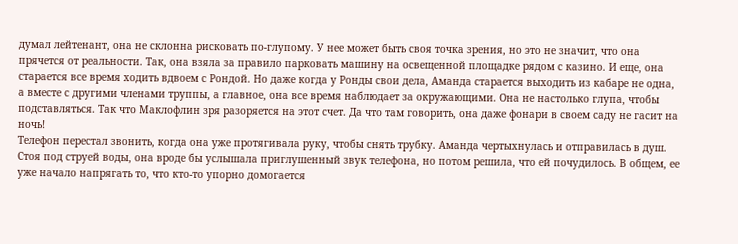думал лейтенант, она не склонна рисковать по-глупому. У нее может быть своя точка зрения, но это не значит, что она прячется от реальности. Так, она взяла за правило парковать машину на освещенной площадке рядом с казино. И еще, она старается все время ходить вдвоем с Рондой. Но даже когда у Ронды свои дела, Аманда старается выходить из кабаре не одна, а вместе с другими членами труппы, а главное, она все время наблюдает за окружающими. Она не настолько глупа, чтобы подставляться. Так что Маклофлин зря разоряется на этот счет. Да что там говорить, она даже фонари в своем саду не гасит на ночь!
Телефон перестал звонить, когда она уже протягивала руку, чтобы снять трубку. Аманда чертыхнулась и отправилась в душ. Стоя под струей воды, она вроде бы услышала приглушенный звук телефона, но потом решила, что ей почудилось. В общем, ее уже начало напрягать то, что кто-то упорно домогается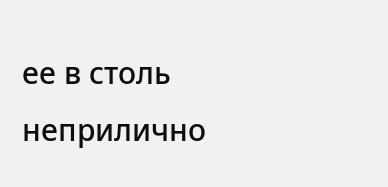ее в столь неприлично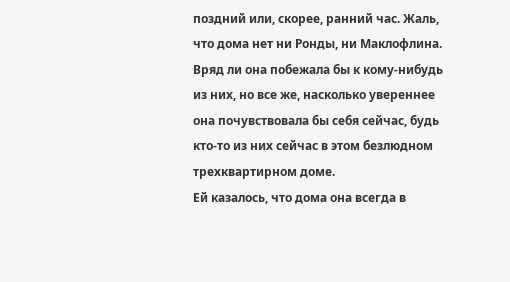поздний или, скорее, ранний час. Жаль, что дома нет ни Ронды, ни Маклофлина. Вряд ли она побежала бы к кому-нибудь из них, но все же, насколько увереннее она почувствовала бы себя сейчас, будь кто-то из них сейчас в этом безлюдном трехквартирном доме.
Ей казалось, что дома она всегда в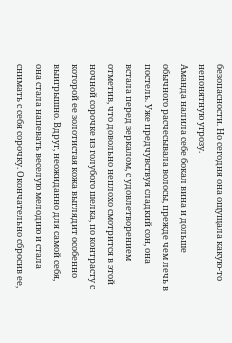безопасности. Но сегодня она ощущала какую-то непонятную угрозу.
Аманда налила себе бокал вина и дольше обычного расчесывала волосы, прежде чем лечь в постель. Уже предчувствуя сладкий сон, она встала перед зеркалом, с удовлетворением отметив, что довольно неплохо смотрится в этой ночной сорочке из голубого шелка, по контрасту с которой ее золотистая кожа выглядит особенно выигрышно. Вдруг, неожиданно для самой себя, она стала напевать веселую мелодию и стала снимать с себя сорочку. Окончательно сбросив ее,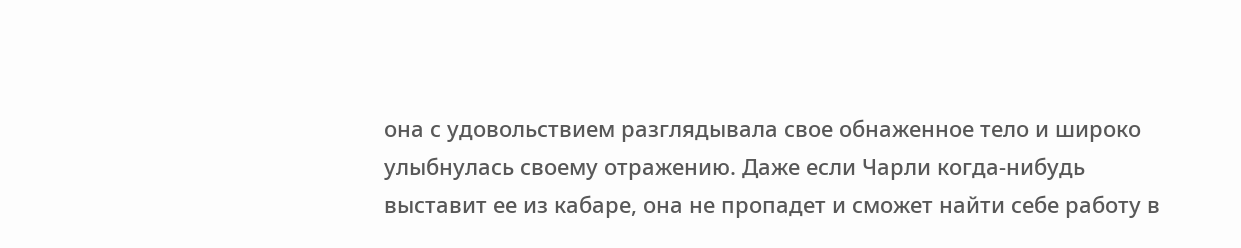она с удовольствием разглядывала свое обнаженное тело и широко улыбнулась своему отражению. Даже если Чарли когда-нибудь выставит ее из кабаре, она не пропадет и сможет найти себе работу в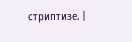стриптизе. |